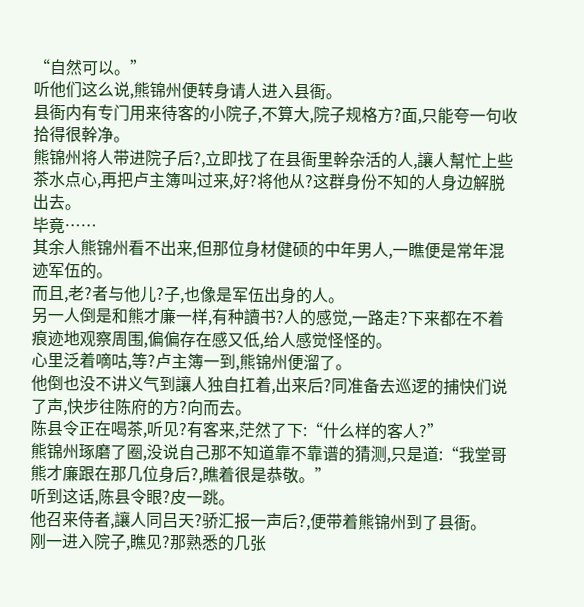“自然可以。”
听他们这么说,熊锦州便转身请人进入县衙。
县衙内有专门用来待客的小院子,不算大,院子规格方?面,只能夸一句收拾得很幹净。
熊锦州将人带进院子后?,立即找了在县衙里幹杂活的人,讓人幫忙上些茶水点心,再把卢主簿叫过来,好?将他从?这群身份不知的人身边解脱出去。
毕竟……
其余人熊锦州看不出来,但那位身材健硕的中年男人,一瞧便是常年混迹军伍的。
而且,老?者与他儿?子,也像是军伍出身的人。
另一人倒是和熊才廉一样,有种讀书?人的感觉,一路走?下来都在不着痕迹地观察周围,偏偏存在感又低,给人感觉怪怪的。
心里泛着嘀咕,等?卢主簿一到,熊锦州便溜了。
他倒也没不讲义气到讓人独自扛着,出来后?同准备去巡逻的捕快们说了声,快步往陈府的方?向而去。
陈县令正在喝茶,听见?有客来,茫然了下:“什么样的客人?”
熊锦州琢磨了圈,没说自己那不知道靠不靠谱的猜测,只是道:“我堂哥熊才廉跟在那几位身后?,瞧着很是恭敬。”
听到这话,陈县令眼?皮一跳。
他召来侍者,讓人同吕天?骄汇报一声后?,便带着熊锦州到了县衙。
刚一进入院子,瞧见?那熟悉的几张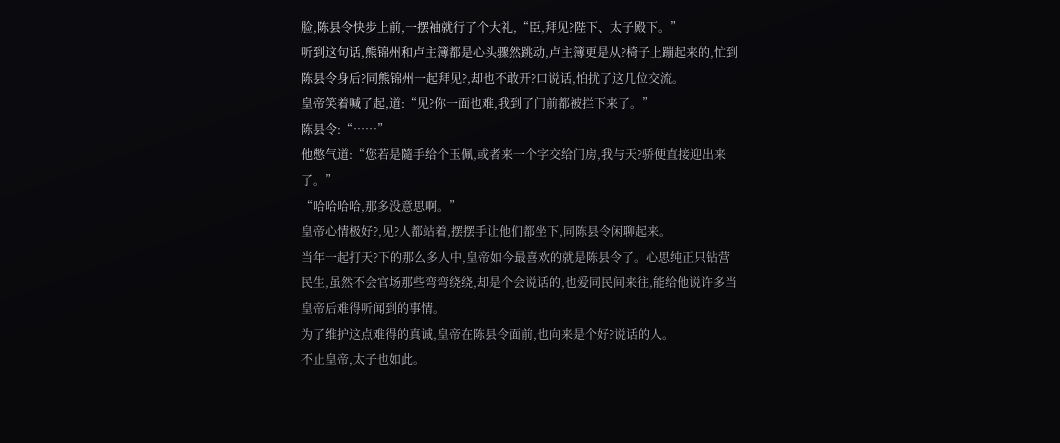脸,陈县令快步上前,一摆袖就行了个大礼,“臣,拜见?陛下、太子殿下。”
听到这句话,熊锦州和卢主簿都是心头骤然跳动,卢主簿更是从?椅子上蹦起来的,忙到陈县令身后?同熊锦州一起拜见?,却也不敢开?口说话,怕扰了这几位交流。
皇帝笑着喊了起,道:“见?你一面也难,我到了门前都被拦下来了。”
陈县令:“……”
他憋气道:“您若是隨手给个玉佩,或者来一个字交给门房,我与天?骄便直接迎出来了。”
“哈哈哈哈,那多没意思啊。”
皇帝心情极好?,见?人都站着,摆摆手让他们都坐下,同陈县令闲聊起来。
当年一起打天?下的那么多人中,皇帝如今最喜欢的就是陈县令了。心思纯正只钻营民生,虽然不会官场那些弯弯绕绕,却是个会说话的,也爱同民间来往,能给他说许多当皇帝后难得听闻到的事情。
为了维护这点难得的真诚,皇帝在陈县令面前,也向来是个好?说话的人。
不止皇帝,太子也如此。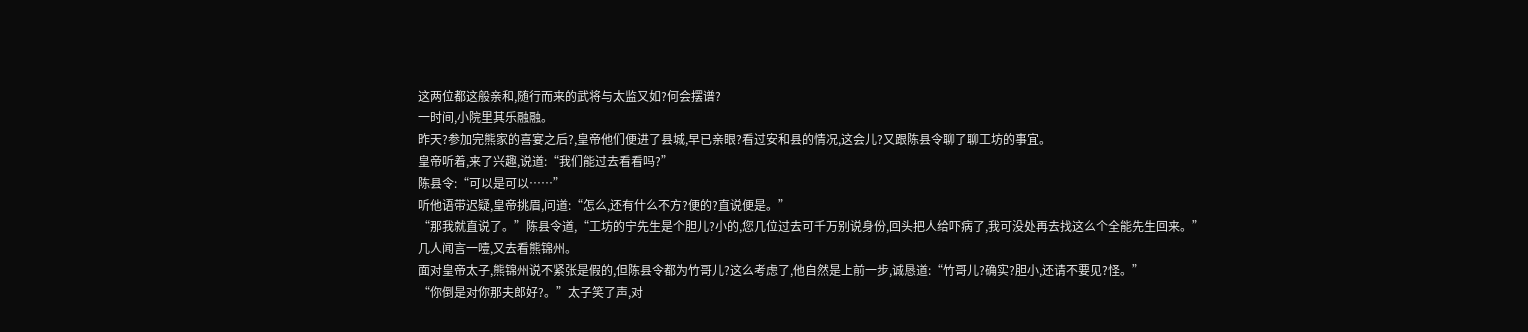这两位都这般亲和,随行而来的武将与太监又如?何会摆谱?
一时间,小院里其乐融融。
昨天?参加完熊家的喜宴之后?,皇帝他们便进了县城,早已亲眼?看过安和县的情况,这会儿?又跟陈县令聊了聊工坊的事宜。
皇帝听着,来了兴趣,说道:“我们能过去看看吗?”
陈县令:“可以是可以……”
听他语带迟疑,皇帝挑眉,问道:“怎么,还有什么不方?便的?直说便是。”
“那我就直说了。”陈县令道,“工坊的宁先生是个胆儿?小的,您几位过去可千万别说身份,回头把人给吓病了,我可没处再去找这么个全能先生回来。”
几人闻言一噎,又去看熊锦州。
面对皇帝太子,熊锦州说不紧张是假的,但陈县令都为竹哥儿?这么考虑了,他自然是上前一步,诚恳道:“竹哥儿?确实?胆小,还请不要见?怪。”
“你倒是对你那夫郎好?。”太子笑了声,对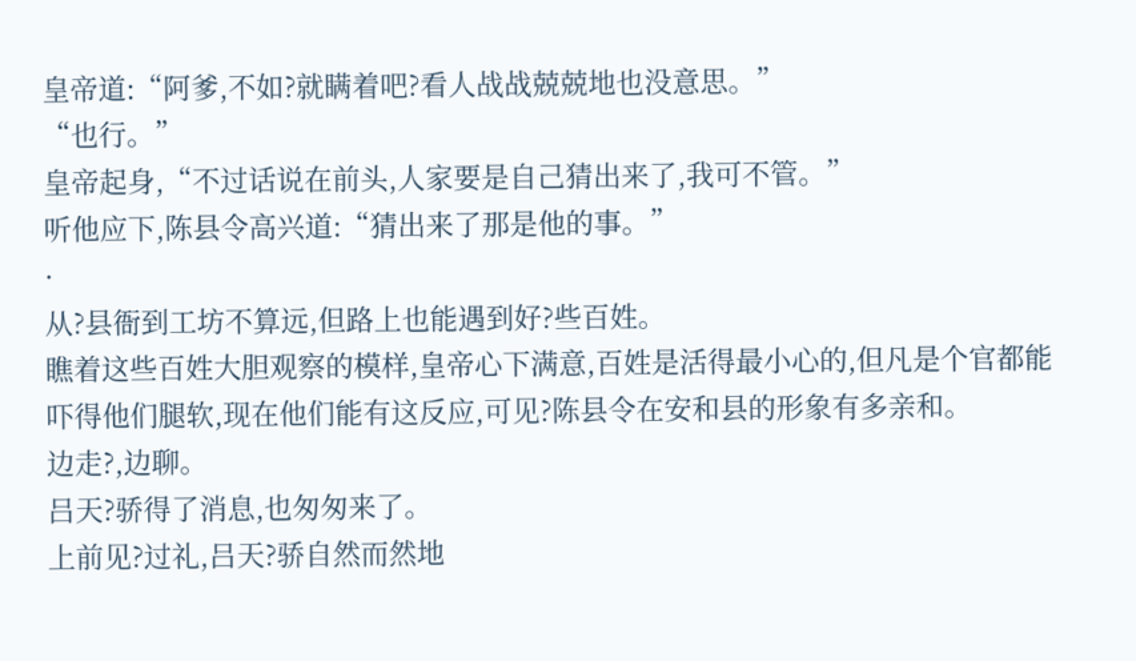皇帝道:“阿爹,不如?就瞒着吧?看人战战兢兢地也没意思。”
“也行。”
皇帝起身,“不过话说在前头,人家要是自己猜出来了,我可不管。”
听他应下,陈县令高兴道:“猜出来了那是他的事。”
·
从?县衙到工坊不算远,但路上也能遇到好?些百姓。
瞧着这些百姓大胆观察的模样,皇帝心下满意,百姓是活得最小心的,但凡是个官都能吓得他们腿软,现在他们能有这反应,可见?陈县令在安和县的形象有多亲和。
边走?,边聊。
吕天?骄得了消息,也匆匆来了。
上前见?过礼,吕天?骄自然而然地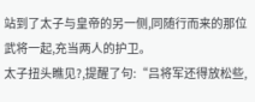站到了太子与皇帝的另一侧,同随行而来的那位武将一起,充当两人的护卫。
太子扭头瞧见?,提醒了句:“吕将军还得放松些,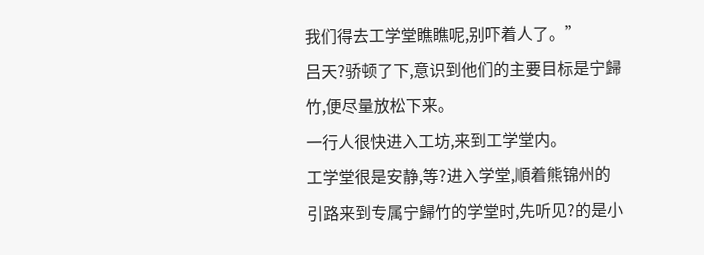我们得去工学堂瞧瞧呢,别吓着人了。”
吕天?骄顿了下,意识到他们的主要目标是宁歸竹,便尽量放松下来。
一行人很快进入工坊,来到工学堂内。
工学堂很是安静,等?进入学堂,順着熊锦州的引路来到专属宁歸竹的学堂时,先听见?的是小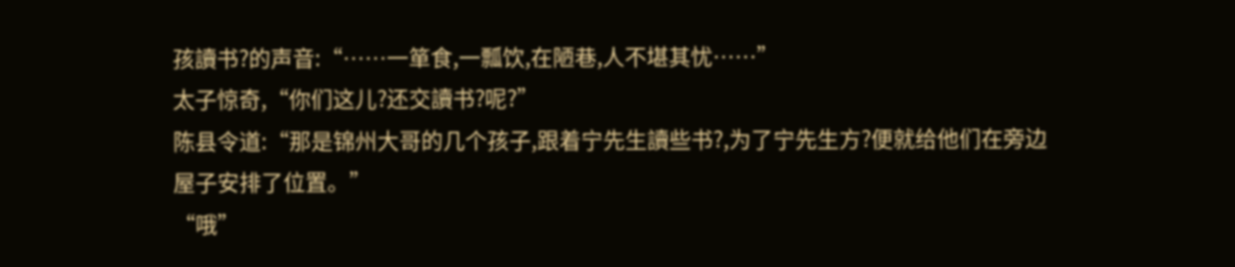孩讀书?的声音:“……一箪食,一瓢饮,在陋巷,人不堪其忧……”
太子惊奇,“你们这儿?还交讀书?呢?”
陈县令道:“那是锦州大哥的几个孩子,跟着宁先生讀些书?,为了宁先生方?便就给他们在旁边屋子安排了位置。”
“哦”